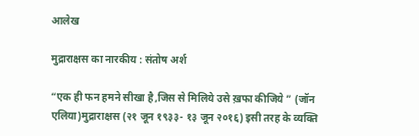आलेख

मुद्राराक्षस का नारकीय : संतोष अर्श

“एक ही फन हमने सीखा है,जिस से मिलिये उसे ख़फा कीजिये ” (जॉन एलिया)मुद्राराक्षस (२१ जून १९३३- १३ जून २०१६) इसी तरह के व्यक्ति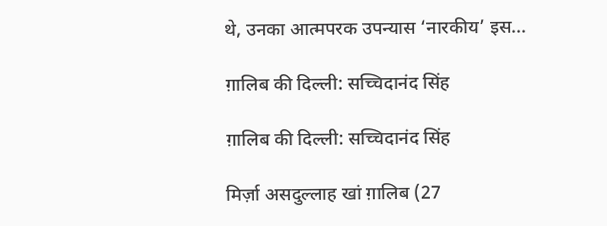थे, उनका आत्मपरक उपन्यास ‘नारकीय’ इस...

ग़ालिब की दिल्ली: सच्चिदानंद सिंह

ग़ालिब की दिल्ली: सच्चिदानंद सिंह

मिर्ज़ा असदुल्लाह खां ग़ालिब (27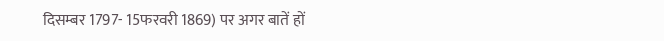दिसम्बर 1797- 15फरवरी 1869) पर अगर बातें हों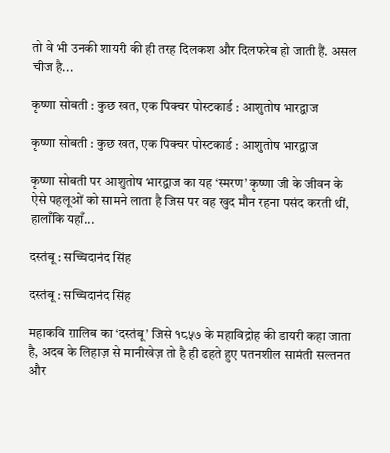तो वे भी उनकी शायरी की ही तरह दिलकश और दिलफरेब हो जाती हैं. असल चीज है...

कृष्णा सोबती : कुछ खत, एक पिक्चर पोस्टकार्ड : आशुतोष भारद्वाज

कृष्णा सोबती : कुछ खत, एक पिक्चर पोस्टकार्ड : आशुतोष भारद्वाज

कृष्णा सोबती पर आशुतोष भारद्वाज का यह ‘स्मरण’ कृष्णा जी के जीवन के ऐसे पहलूओं को सामने लाता है जिस पर वह खुद मौन रहना पसंद करती थीं, हालाँकि यहाँ...

दस्तंबू : सच्चिदानंद सिंह

दस्तंबू : सच्चिदानंद सिंह

महाकवि ग़ालिब का ‘दस्तंबू’ जिसे १८५७ के महाविद्रोह की डायरी कहा जाता है, अदब के लिहाज़ से मानीखेज़ तो है ही ढहते हुए पतनशील सामंती सल्तनत और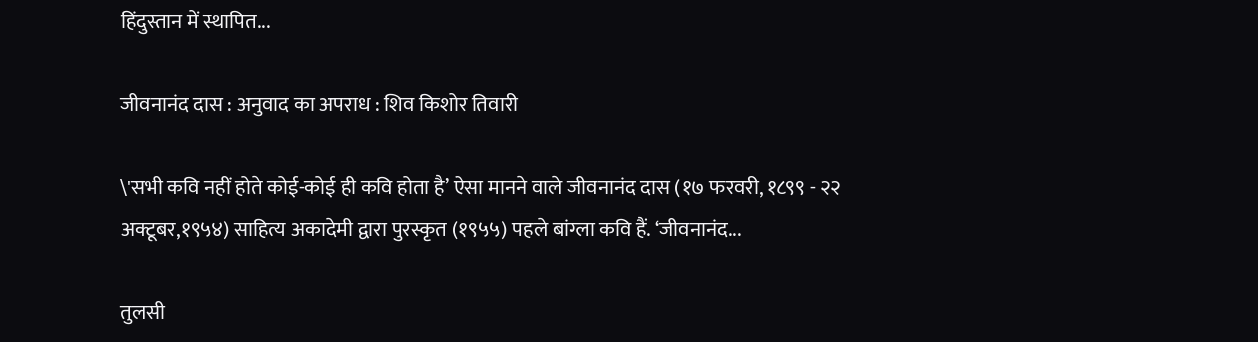हिंदुस्तान में स्थापित...

जीवनानंद दास : अनुवाद का अपराध : शिव किशोर तिवारी

\'सभी कवि नहीं होते कोई-कोई ही कवि होता है’ ऐसा मानने वाले जीवनानंद दास (१७ फरवरी, १८९९ - २२ अक्टूबर,१९५४) साहित्य अकादेमी द्वारा पुरस्कृत (१९५५) पहले बांग्ला कवि हैं. ‘जीवनानंद...

तुलसी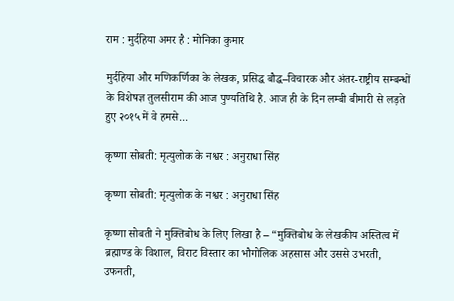राम : मुर्दहिया अमर है : मोनिका कुमार

मुर्दहिया और मणिकर्णिका के लेखक, प्रसिद्ध बौद्ध–विचारक और अंतर-राष्ट्रीय सम्बन्धों के विशेषज्ञ तुलसीराम की आज पुण्यतिथि है. आज ही के दिन लम्बी बीमारी से लड़ते हुए २०१५ में वे हमसे...

कृष्णा सोबती: मृत्युलोक के नश्वर : अनुराधा सिंह

कृष्णा सोबती: मृत्युलोक के नश्वर : अनुराधा सिंह

कृष्णा सोबती ने मुक्तिबोध के लिए लिखा है – “मुक्तिबोध के लेखकीय अस्तित्व में ब्रह्माण्ड के विशाल, विराट विस्तार का भौगोलिक अहसास और उससे उभरती, उफनती,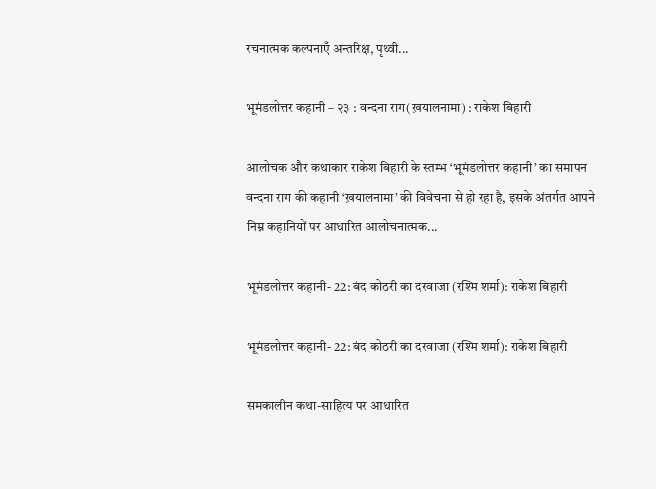रचनात्मक कल्पनाएँ अन्तरिक्ष, पृथ्वी...

भूमंडलोत्तर कहानी – २३ : वन्दना राग(ख़यालनामा) : राकेश बिहारी

आलोचक और कथाकार राकेश बिहारी के स्तम्भ ‘भूमंडलोत्तर कहानी’ का समापन वन्दना राग की कहानी ‘ख़यालनामा’ की विवेचना से हो रहा है, इसके अंतर्गत आपने निम्न कहानियों पर आधारित आलोचनात्मक...

भूमंडलोत्तर कहानी- 22: बंद कोठरी का दरवाजा (रश्मि शर्मा): राकेश बिहारी

भूमंडलोत्तर कहानी- 22: बंद कोठरी का दरवाजा (रश्मि शर्मा): राकेश बिहारी

समकालीन कथा-साहित्य पर आधारित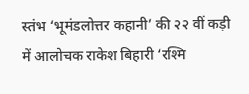स्तंभ ‘भूमंडलोत्तर कहानी’ की २२ वीं कड़ी में आलोचक राकेश बिहारी ‘रश्मि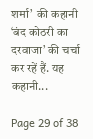शर्मा’  की कहानी ‘बंद कोठरी का दरवाजा’ की चर्चा कर रहें हैं. यह कहानी...

Page 29 of 38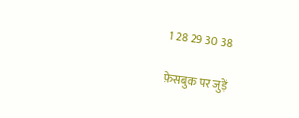1 28 29 30 38

फ़ेसबुक पर जुड़ें